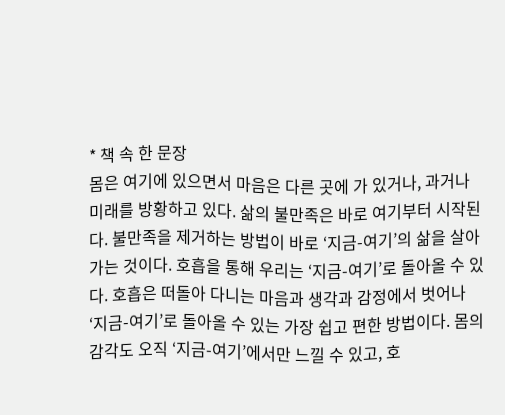* 책 속 한 문장
몸은 여기에 있으면서 마음은 다른 곳에 가 있거나, 과거나 미래를 방황하고 있다. 삶의 불만족은 바로 여기부터 시작된다. 불만족을 제거하는 방법이 바로 ‘지금-여기’의 삶을 살아가는 것이다. 호흡을 통해 우리는 ‘지금-여기’로 돌아올 수 있다. 호흡은 떠돌아 다니는 마음과 생각과 감정에서 벗어나 ‘지금-여기’로 돌아올 수 있는 가장 쉽고 편한 방법이다. 몸의 감각도 오직 ‘지금-여기’에서만 느낄 수 있고, 호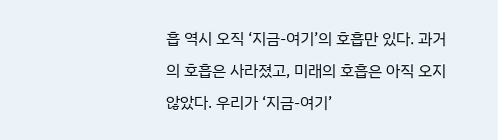흡 역시 오직 ‘지금-여기’의 호흡만 있다. 과거의 호흡은 사라졌고, 미래의 호흡은 아직 오지 않았다. 우리가 ‘지금-여기’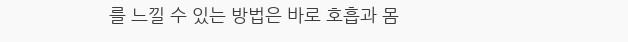를 느낄 수 있는 방법은 바로 호흡과 몸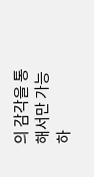의 감각을 통해서만 가능하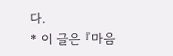다.
* 이 글은 『마음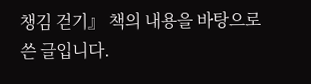챙김 걷기』 책의 내용을 바탕으로 쓴 글입니다.